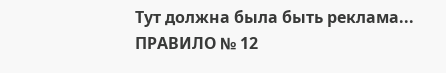Тут должна была быть реклама...
ПРАВИЛО № 12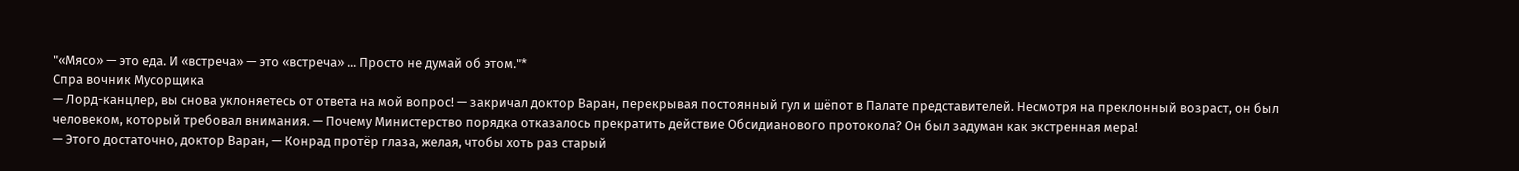"«Мясо» — это еда. И «встреча» — это «встреча» ... Просто не думай об этом."*
Спра вочник Мусорщика
— Лорд-канцлер, вы снова уклоняетесь от ответа на мой вопрос! — закричал доктор Варан, перекрывая постоянный гул и шёпот в Палате представителей. Несмотря на преклонный возраст, он был человеком, который требовал внимания. — Почему Министерство порядка отказалось прекратить действие Обсидианового протокола? Он был задуман как экстренная мера!
— Этого достаточно, доктор Варан, — Конрад протёр глаза, желая, чтобы хоть раз старый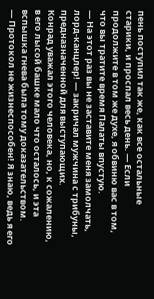пень поступил так же, как все остальные старики, и проспал весь день. — Если продолжите в том же духе, я обвиню вас в том, что вы тратите время Палаты впустую.
— На этот раз вы не заставите меня замолчать, лорд-канцлер! — закричал мужчина с трибуны, предназначенной для выступающих.
Конрад уважал этого человека, но, к сожалению, в его лысой башке мало что осталось, и эта вспышка гнева была тому доказательством.
— Протокол не жизнеспособен! Я знаю, ведь я его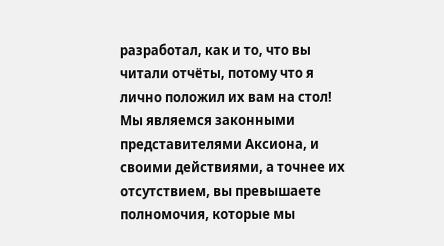разработал, как и то, что вы читали отчёты, потому что я лично положил их вам на стол! Мы являемся законными представителями Аксиона, и своими действиями, а точнее их отсутствием, вы превышаете полномочия, которые мы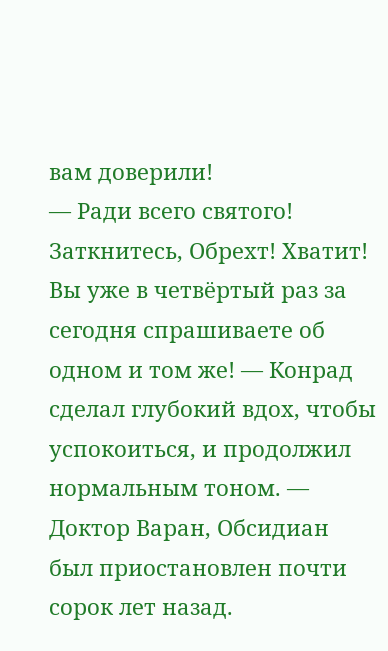вам доверили!
— Ради всего святого! Заткнитесь, Обрехт! Хватит! Вы уже в четвёртый раз за сегодня спрашиваете об одном и том же! — Конрад сделал глубокий вдох, чтобы успокоиться, и продолжил нормальным тоном. — Доктор Варан, Обсидиан был приостановлен почти сорок лет назад.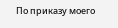По приказу моего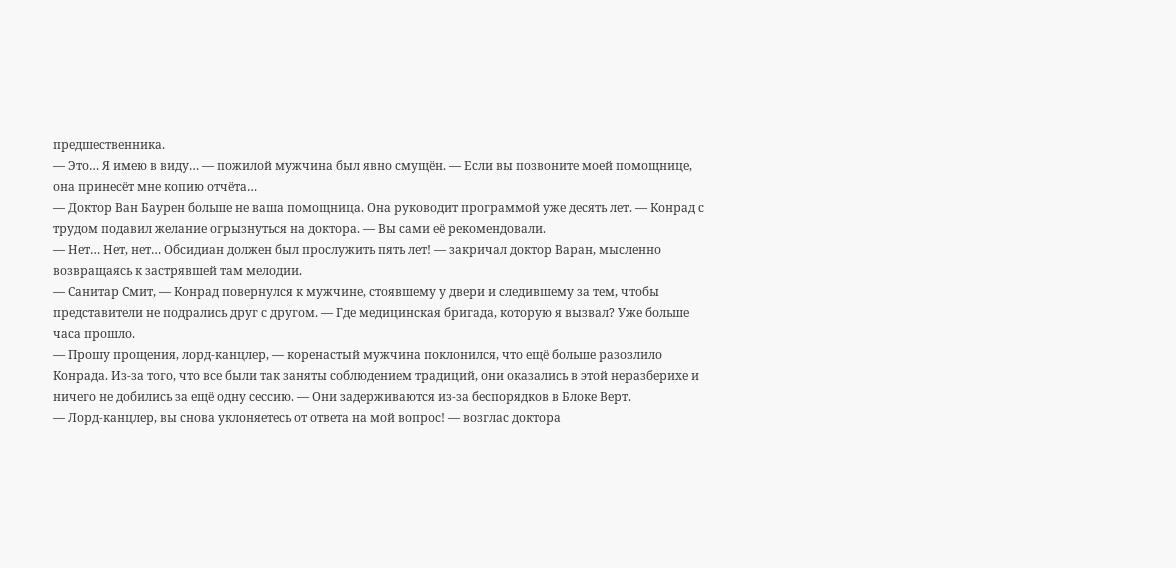предшественника.
— Это… Я имею в виду… — пожилой мужчина был явно смущён. — Если вы позвоните моей помощнице, она принесёт мне копию отчёта…
— Доктор Ван Баурен больше не ваша помощница. Она руководит программой уже десять лет. — Конрад с трудом подавил желание огрызнуться на доктора. — Вы сами её рекомендовали.
— Нет… Нет, нет… Обсидиан должен был прослужить пять лет! — закричал доктор Варан, мысленно возвращаясь к застрявшей там мелодии.
— Санитар Смит, — Конрад повернулся к мужчине, стоявшему у двери и следившему за тем, чтобы представители не подрались друг с другом. — Где медицинская бригада, которую я вызвал? Уже больше часа прошло.
— Прошу прощения, лорд-канцлер, — коренастый мужчина поклонился, что ещё больше разозлило Конрада. Из-за того, что все были так заняты соблюдением традиций, они оказались в этой неразберихе и ничего не добились за ещё одну сессию. — Они задерживаются из-за беспорядков в Блоке Верт.
— Лорд-канцлер, вы снова уклоняетесь от ответа на мой вопрос! — возглас доктора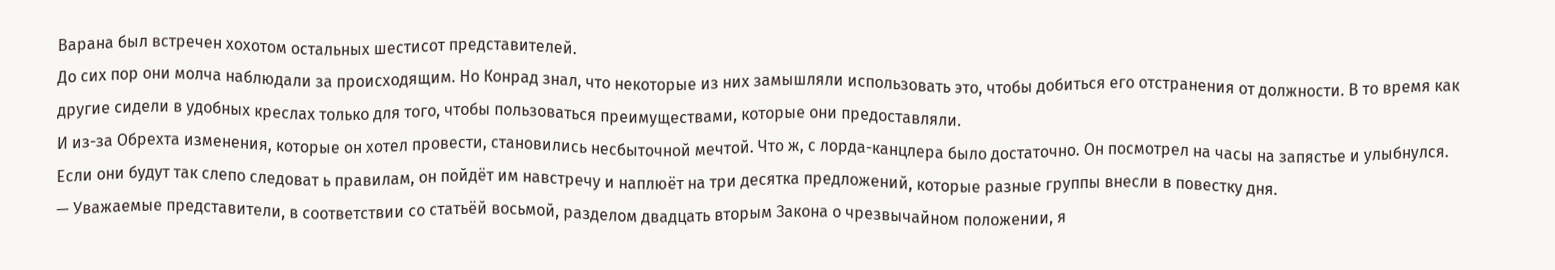Варана был встречен хохотом остальных шестисот представителей.
До сих пор они молча наблюдали за происходящим. Но Конрад знал, что некоторые из них замышляли использовать это, чтобы добиться его отстранения от должности. В то время как другие сидели в удобных креслах только для того, чтобы пользоваться преимуществами, которые они предоставляли.
И из-за Обрехта изменения, которые он хотел провести, становились несбыточной мечтой. Что ж, с лорда-канцлера было достаточно. Он посмотрел на часы на запястье и улыбнулся. Если они будут так слепо следоват ь правилам, он пойдёт им навстречу и наплюёт на три десятка предложений, которые разные группы внесли в повестку дня.
— Уважаемые представители, в соответствии со статьёй восьмой, разделом двадцать вторым Закона о чрезвычайном положении, я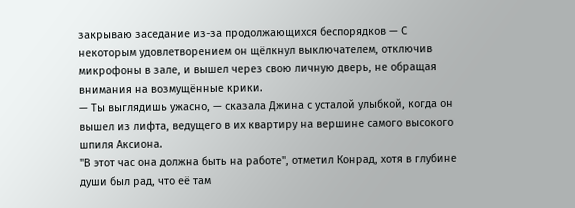закрываю заседание из-за продолжающихся беспорядков — С некоторым удовлетворением он щёлкнул выключателем, отключив микрофоны в зале, и вышел через свою личную дверь, не обращая внимания на возмущённые крики.
— Ты выглядишь ужасно, — сказала Джина с усталой улыбкой, когда он вышел из лифта, ведущего в их квартиру на вершине самого высокого шпиля Аксиона.
"В этот час она должна быть на работе", отметил Конрад, хотя в глубине души был рад, что её там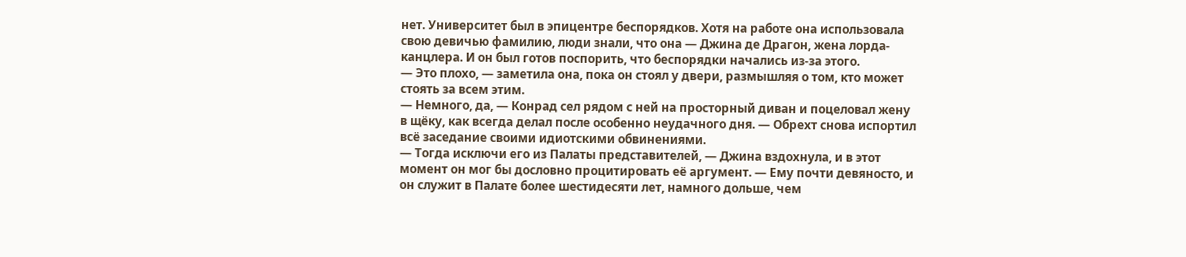нет. Университет был в эпицентре беспорядков. Хотя на работе она использовала свою девичью фамилию, люди знали, что она — Джина де Драгон, жена лорда-канцлера. И он был готов поспорить, что беспорядки начались из-за этого.
— Это плохо, — заметила она, пока он стоял у двери, размышляя о том, кто может стоять за всем этим.
— Немного, да, — Конрад сел рядом с ней на просторный диван и поцеловал жену в щёку, как всегда делал после особенно неудачного дня. — Обрехт снова испортил всё заседание своими идиотскими обвинениями.
— Тогда исключи его из Палаты представителей, — Джина вздохнула, и в этот момент он мог бы дословно процитировать её аргумент. — Ему почти девяносто, и он служит в Палате более шестидесяти лет, намного дольше, чем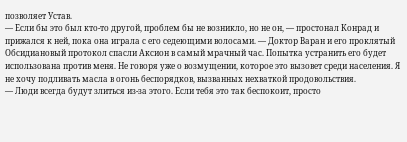позволяет Устав.
— Если бы это был кто-то другой, проблем бы не возникло, но не он, — простонал Конрад и прижался к ней, пока она играла с его седеющими волосами. — Доктор Варан и его проклятый Обсидиановый протокол спасли Аксион в самый мрачный час. Попытка устранить его будет использована против меня. Не говоря уже о возмущении, которое это вызовет среди населения. Я не хочу подливать масла в огонь беспорядков, вызванных нехваткой продовольствия.
— Люди всегда будут злиться из-за этого. Если тебя это так беспокоит, просто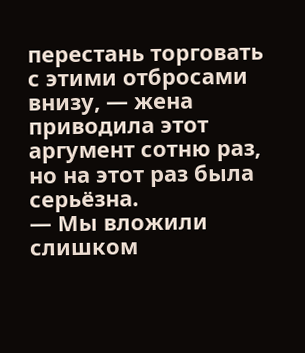перестань торговать с этими отбросами внизу, — жена приводила этот аргумент сотню раз, но на этот раз была серьёзна.
— Мы вложили слишком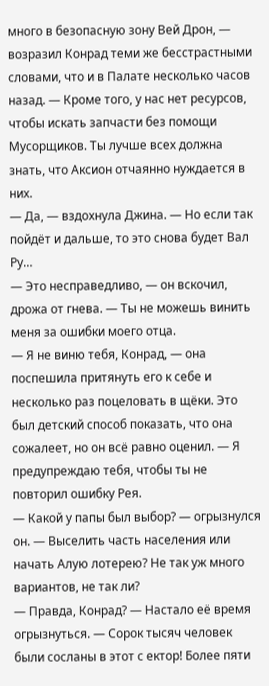много в безопасную зону Вей Дрон, — возразил Конрад теми же бесстрастными словами, что и в Палате несколько часов назад. — Кроме того, у нас нет ресурсов, чтобы искать запчасти без помощи Мусорщиков. Ты лучше всех должна знать, что Аксион отчаянно нуждается в них.
— Да, — вздохнула Джина. — Но если так пойдёт и дальше, то это снова будет Вал Ру…
— Это несправедливо, — он вскочил, дрожа от гнева. — Ты не можешь винить меня за ошибки моего отца.
— Я не виню тебя, Конрад, — она поспешила притянуть его к себе и несколько раз поцеловать в щёки. Это был детский способ показать, что она сожалеет, но он всё равно оценил. — Я предупреждаю тебя, чтобы ты не повторил ошибку Рея.
— Какой у папы был выбор? — огрызнулся он. — Выселить часть населения или начать Алую лотерею? Не так уж много вариантов, не так ли?
— Правда, Конрад? — Настало её время огрызнуться. — Сорок тысяч человек были сосланы в этот с ектор! Более пяти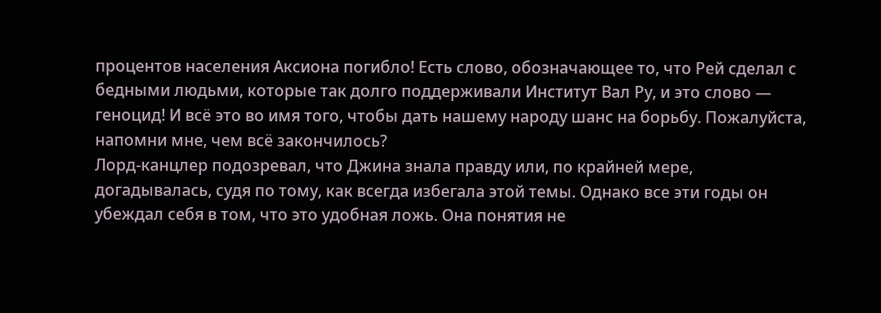процентов населения Аксиона погибло! Есть слово, обозначающее то, что Рей сделал с бедными людьми, которые так долго поддерживали Институт Вал Ру, и это слово — геноцид! И всё это во имя того, чтобы дать нашему народу шанс на борьбу. Пожалуйста, напомни мне, чем всё закончилось?
Лорд-канцлер подозревал, что Джина знала правду или, по крайней мере, догадывалась, судя по тому, как всегда избегала этой темы. Однако все эти годы он убеждал себя в том, что это удобная ложь. Она понятия не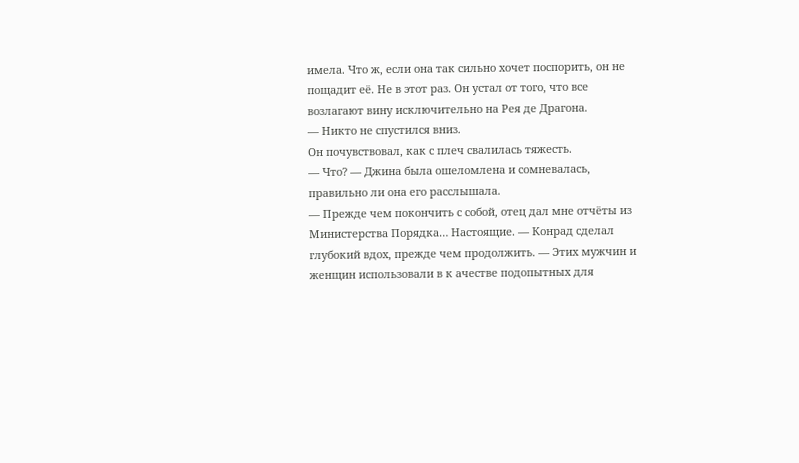имела. Что ж, если она так сильно хочет поспорить, он не пощадит её. Не в этот раз. Он устал от того, что все возлагают вину исключительно на Рея де Драгона.
— Никто не спустился вниз.
Он почувствовал, как с плеч свалилась тяжесть.
— Что? — Джина была ошеломлена и сомневалась, правильно ли она его расслышала.
— Прежде чем покончить с собой, отец дал мне отчёты из Министерства Порядка… Настоящие. — Конрад сделал глубокий вдох, прежде чем продолжить. — Этих мужчин и женщин использовали в к ачестве подопытных для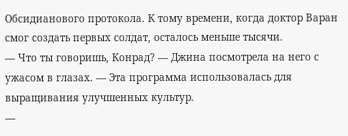Обсидианового протокола. К тому времени, когда доктор Варан смог создать первых солдат, осталось меньше тысячи.
— Что ты говоришь, Конрад? — Джина посмотрела на него с ужасом в глазах. — Эта программа использовалась для выращивания улучшенных культур.
—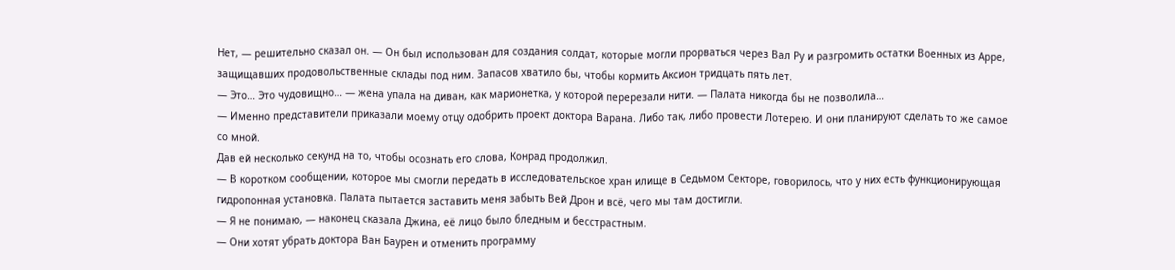Нет, — решительно сказал он. — Он был использован для создания солдат, которые могли прорваться через Вал Ру и разгромить остатки Военных из Арре, защищавших продовольственные склады под ним. Запасов хватило бы, чтобы кормить Аксион тридцать пять лет.
— Это… Это чудовищно… — жена упала на диван, как марионетка, у которой перерезали нити. — Палата никогда бы не позволила…
— Именно представители приказали моему отцу одобрить проект доктора Варана. Либо так, либо провести Лотерею. И они планируют сделать то же самое со мной.
Дав ей несколько секунд на то, чтобы осознать его слова, Конрад продолжил.
— В коротком сообщении, которое мы смогли передать в исследовательское хран илище в Седьмом Секторе, говорилось, что у них есть функционирующая гидропонная установка. Палата пытается заставить меня забыть Вей Дрон и всё, чего мы там достигли.
— Я не понимаю, — наконец сказала Джина, её лицо было бледным и бесстрастным.
— Они хотят убрать доктора Ван Баурен и отменить программу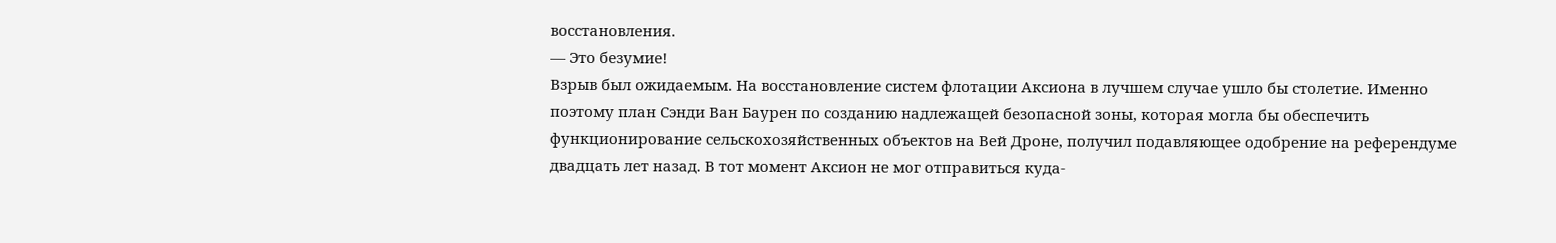восстановления.
— Это безумие!
Взрыв был ожидаемым. На восстановление систем флотации Аксиона в лучшем случае ушло бы столетие. Именно поэтому план Сэнди Ван Баурен по созданию надлежащей безопасной зоны, которая могла бы обеспечить функционирование сельскохозяйственных объектов на Вей Дроне, получил подавляющее одобрение на референдуме двадцать лет назад. В тот момент Аксион не мог отправиться куда-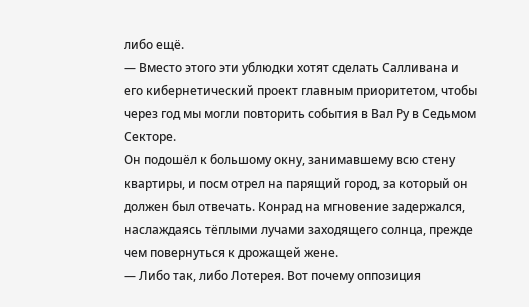либо ещё.
— Вместо этого эти ублюдки хотят сделать Салливана и его кибернетический проект главным приоритетом, чтобы через год мы могли повторить события в Вал Ру в Седьмом Секторе.
Он подошёл к большому окну, занимавшему всю стену квартиры, и посм отрел на парящий город, за который он должен был отвечать. Конрад на мгновение задержался, наслаждаясь тёплыми лучами заходящего солнца, прежде чем повернуться к дрожащей жене.
— Либо так, либо Лотерея. Вот почему оппозиция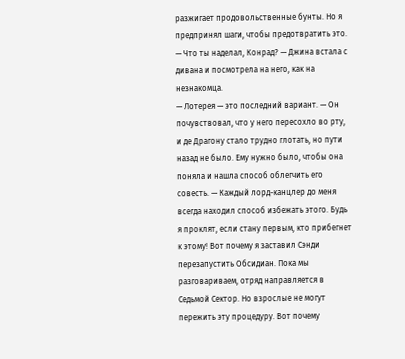разжигает продовольственные бунты. Но я предпринял шаги, чтобы предотвратить это.
— Что ты наделал, Конрад? — Джина встала с дивана и посмотрела на него, как на незнакомца.
— Лотерея — это последний вариант. — Он почувствовал, что у него пересохло во рту, и де Драгону стало трудно глотать, но пути назад не было. Ему нужно было, чтобы она поняла и нашла способ облегчить его совесть. — Каждый лорд-канцлер до меня всегда находил способ избежать этого. Будь я проклят, если стану первым, кто прибегнет к этому! Вот почему я заставил Сэнди перезапустить Обсидиан. Пока мы разговариваем, отряд направляется в Седьмой Сектор. Но взрослые не могут пережить эту процедуру. Вот почему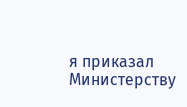я приказал Министерству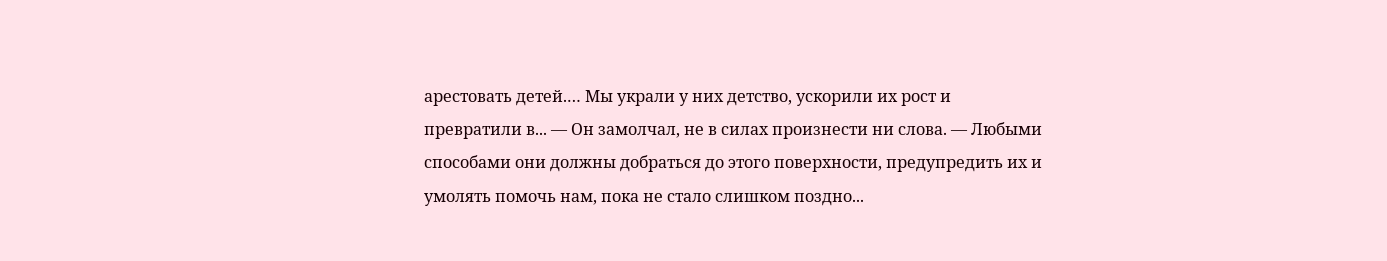арестовать детей.… Мы украли у них детство, ускорили их рост и превратили в... — Он замолчал, не в силах произнести ни слова. — Любыми способами они должны добраться до этого поверхности, предупредить их и умолять помочь нам, пока не стало слишком поздно...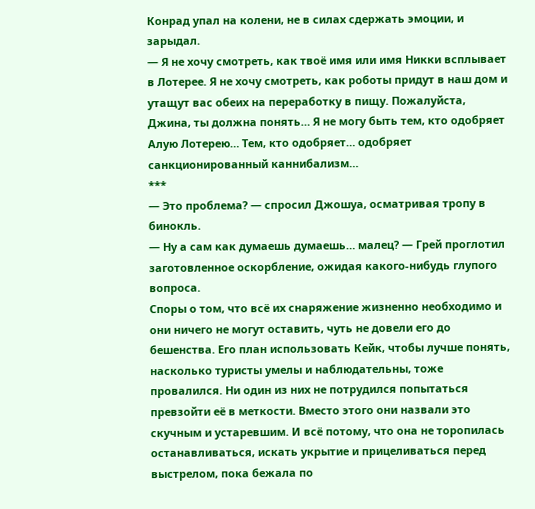Конрад упал на колени, не в силах сдержать эмоции, и зарыдал.
— Я не хочу смотреть, как твоё имя или имя Никки всплывает в Лотерее. Я не хочу смотреть, как роботы придут в наш дом и утащут вас обеих на переработку в пищу. Пожалуйста, Джина, ты должна понять… Я не могу быть тем, кто одобряет Алую Лотерею… Тем, кто одобряет… одобряет санкционированный каннибализм…
***
— Это проблема? — спросил Джошуа, осматривая тропу в бинокль.
— Ну а сам как думаешь думаешь… малец? — Грей проглотил заготовленное оскорбление, ожидая какого-нибудь глупого вопроса.
Споры о том, что всё их снаряжение жизненно необходимо и они ничего не могут оставить, чуть не довели его до бешенства. Его план использовать Кейк, чтобы лучше понять, насколько туристы умелы и наблюдательны, тоже провалился. Ни один из них не потрудился попытаться превзойти её в меткости. Вместо этого они назвали это скучным и устаревшим. И всё потому, что она не торопилась останавливаться, искать укрытие и прицеливаться перед выстрелом, пока бежала по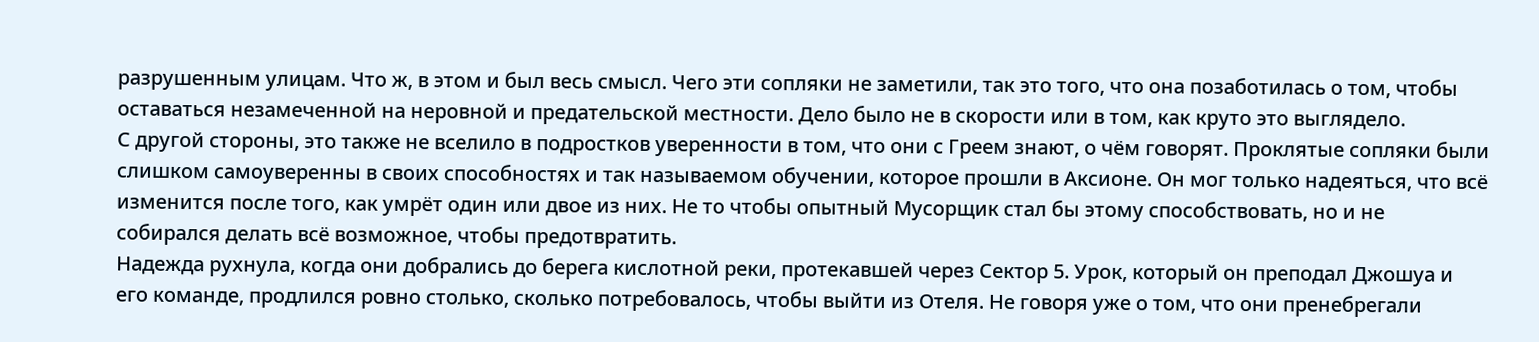разрушенным улицам. Что ж, в этом и был весь смысл. Чего эти сопляки не заметили, так это того, что она позаботилась о том, чтобы оставаться незамеченной на неровной и предательской местности. Дело было не в скорости или в том, как круто это выглядело.
С другой стороны, это также не вселило в подростков уверенности в том, что они с Греем знают, о чём говорят. Проклятые сопляки были слишком самоуверенны в своих способностях и так называемом обучении, которое прошли в Аксионе. Он мог только надеяться, что всё изменится после того, как умрёт один или двое из них. Не то чтобы опытный Мусорщик стал бы этому способствовать, но и не собирался делать всё возможное, чтобы предотвратить.
Надежда рухнула, когда они добрались до берега кислотной реки, протекавшей через Сектор 5. Урок, который он преподал Джошуа и его команде, продлился ровно столько, сколько потребовалось, чтобы выйти из Отеля. Не говоря уже о том, что они пренебрегали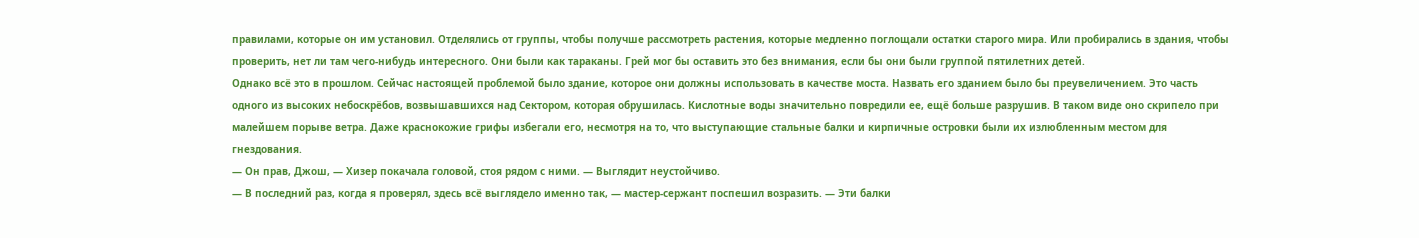правилами, которые он им установил. Отделялись от группы, чтобы получше рассмотреть растения, которые медленно поглощали остатки старого мира. Или пробирались в здания, чтобы проверить, нет ли там чего-нибудь интересного. Они были как тараканы. Грей мог бы оставить это без внимания, если бы они были группой пятилетних детей.
Однако всё это в прошлом. Сейчас настоящей проблемой было здание, которое они должны использовать в качестве моста. Назвать его зданием было бы преувеличением. Это часть одного из высоких небоскрёбов, возвышавшихся над Сектором, которая обрушилась. Кислотные воды значительно повредили ее, ещё больше разрушив. В таком виде оно скрипело при малейшем порыве ветра. Даже краснокожие грифы избегали его, несмотря на то, что выступающие стальные балки и кирпичные островки были их излюбленным местом для гнездования.
— Он прав, Джош, — Хизер покачала головой, стоя рядом с ними. — Выглядит неустойчиво.
— В последний раз, когда я проверял, здесь всё выглядело именно так, — мастер-сержант поспешил возразить. — Эти балки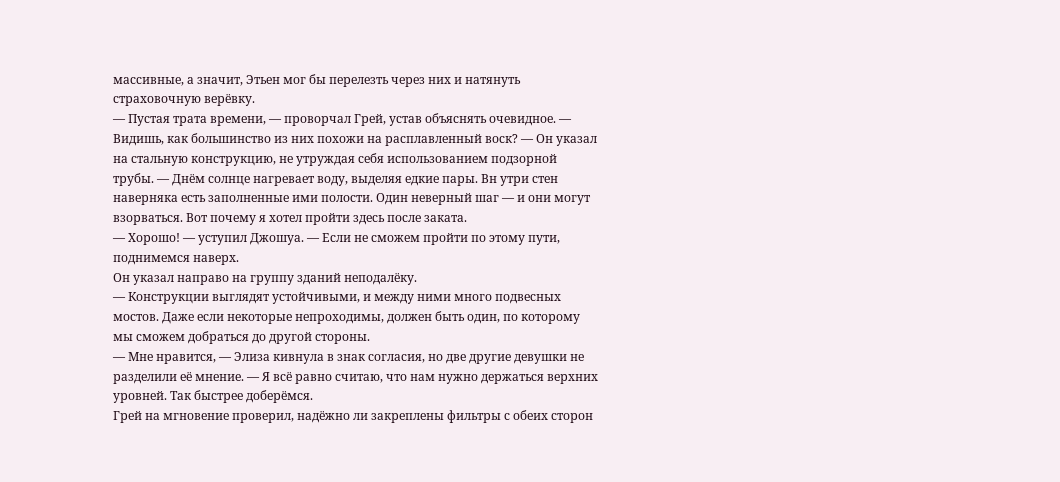массивные, а значит, Этьен мог бы перелезть через них и натянуть страховочную верёвку.
— Пустая трата времени, — проворчал Грей, устав объяснять очевидное. — Видишь, как большинство из них похожи на расплавленный воск? — Он указал на стальную конструкцию, не утруждая себя использованием подзорной трубы. — Днём солнце нагревает воду, выделяя едкие пары. Вн утри стен наверняка есть заполненные ими полости. Один неверный шаг — и они могут взорваться. Вот почему я хотел пройти здесь после заката.
— Хорошо! — уступил Джошуа. — Если не сможем пройти по этому пути, поднимемся наверх.
Он указал направо на группу зданий неподалёку.
— Конструкции выглядят устойчивыми, и между ними много подвесных мостов. Даже если некоторые непроходимы, должен быть один, по которому мы сможем добраться до другой стороны.
— Мне нравится, — Элиза кивнула в знак согласия, но две другие девушки не разделили её мнение. — Я всё равно считаю, что нам нужно держаться верхних уровней. Так быстрее доберёмся.
Грей на мгновение проверил, надёжно ли закреплены фильтры с обеих сторон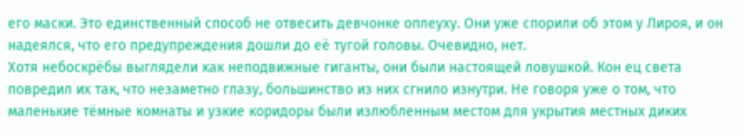его маски. Это единственный способ не отвесить девчонке оплеуху. Они уже спорили об этом у Лироя, и он надеялся, что его предупреждения дошли до её тугой головы. Очевидно, нет.
Хотя небоскрёбы выглядели как неподвижные гиганты, они были настоящей ловушкой. Кон ец света повредил их так, что незаметно глазу, большинство из них сгнило изнутри. Не говоря уже о том, что маленькие тёмные комнаты и узкие коридоры были излюбленным местом для укрытия местных диких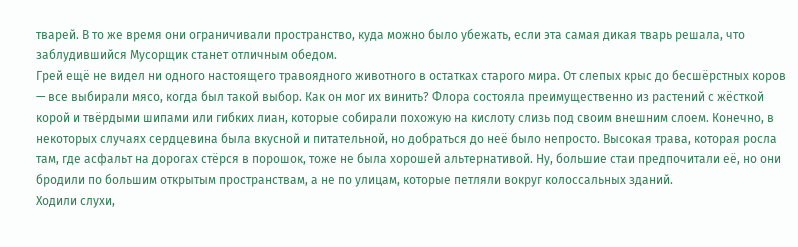тварей. В то же время они ограничивали пространство, куда можно было убежать, если эта самая дикая тварь решала, что заблудившийся Мусорщик станет отличным обедом.
Грей ещё не видел ни одного настоящего травоядного животного в остатках старого мира. От слепых крыс до бесшёрстных коров — все выбирали мясо, когда был такой выбор. Как он мог их винить? Флора состояла преимущественно из растений с жёсткой корой и твёрдыми шипами или гибких лиан, которые собирали похожую на кислоту слизь под своим внешним слоем. Конечно, в некоторых случаях сердцевина была вкусной и питательной, но добраться до неё было непросто. Высокая трава, которая росла там, где асфальт на дорогах стёрся в порошок, тоже не была хорошей альтернативой. Ну, большие стаи предпочитали её, но они бродили по большим открытым пространствам, а не по улицам, которые петляли вокруг колоссальных зданий.
Ходили слухи,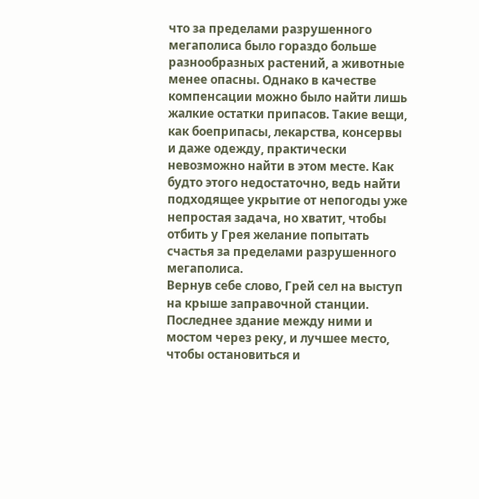что за пределами разрушенного мегаполиса было гораздо больше разнообразных растений, а животные менее опасны. Однако в качестве компенсации можно было найти лишь жалкие остатки припасов. Такие вещи, как боеприпасы, лекарства, консервы и даже одежду, практически невозможно найти в этом месте. Как будто этого недостаточно, ведь найти подходящее укрытие от непогоды уже непростая задача, но хватит, чтобы отбить у Грея желание попытать счастья за пределами разрушенного мегаполиса.
Вернув себе слово, Грей сел на выступ на крыше заправочной станции. Последнее здание между ними и мостом через реку, и лучшее место, чтобы остановиться и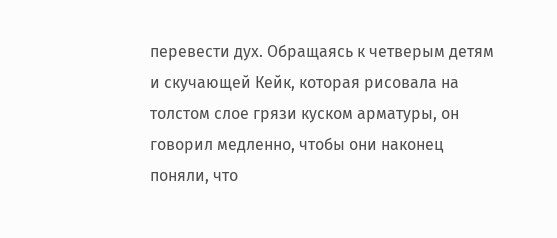перевести дух. Обращаясь к четверым детям и скучающей Кейк, которая рисовала на толстом слое грязи куском арматуры, он говорил медленно, чтобы они наконец поняли, что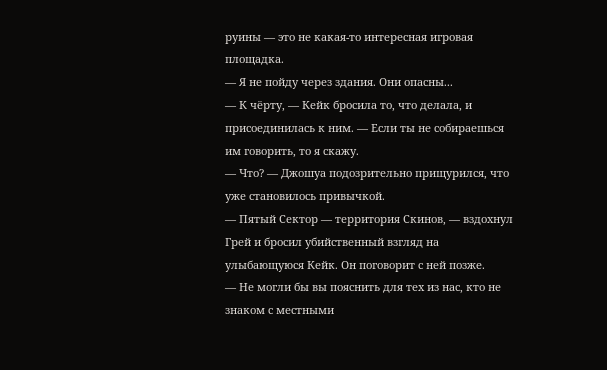руины — это не какая-то интересная игровая площадка.
— Я не пойду через здания. Они опасны...
— К чёрту, — Кейк бросила то, что делала, и присоединилась к ним. — Если ты не собираешься им говорить, то я скажу.
— Что? — Джошуа подозрительно прищурился, что уже становилось привычкой.
— Пятый Сектор — территория Скинов, — вздохнул Грей и бросил убийственный взгляд на улыбающуюся Кейк. Он поговорит с ней позже.
— Не могли бы вы пояснить для тех из нас, кто не знаком с местными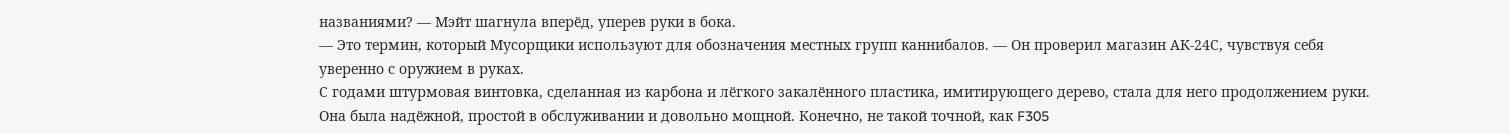названиями? — Мэйт шагнула вперёд, уперев руки в бока.
— Это термин, который Мусорщики используют для обозначения местных групп каннибалов. — Он проверил магазин АК-24С, чувствуя себя уверенно с оружием в руках.
С годами штурмовая винтовка, сделанная из карбона и лёгкого закалённого пластика, имитирующего дерево, стала для него продолжением руки. Она была надёжной, простой в обслуживании и довольно мощной. Конечно, не такой точной, как F305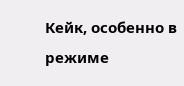Кейк, особенно в режиме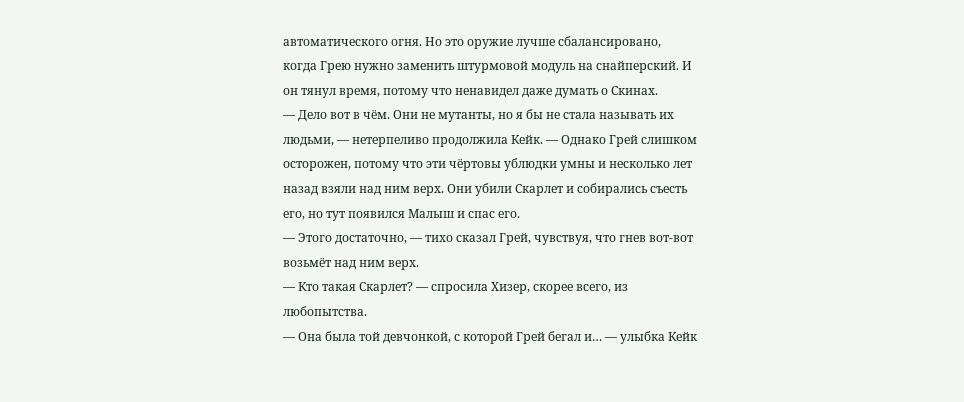автоматического огня. Но это оружие лучше сбалансировано, когда Грею нужно заменить штурмовой модуль на снайперский. И он тянул время, потому что ненавидел даже думать о Скинах.
— Дело вот в чём. Они не мутанты, но я бы не стала называть их людьми, — нетерпеливо продолжила Кейк. — Однако Грей слишком осторожен, потому что эти чёртовы ублюдки умны и несколько лет назад взяли над ним верх. Они убили Скарлет и собирались съесть его, но тут появился Малыш и спас его.
— Этого достаточно, — тихо сказал Грей, чувствуя, что гнев вот-вот возьмёт над ним верх.
— Кто такая Скарлет? — спросила Хизер, скорее всего, из любопытства.
— Она была той девчонкой, с которой Грей бегал и… — улыбка Кейк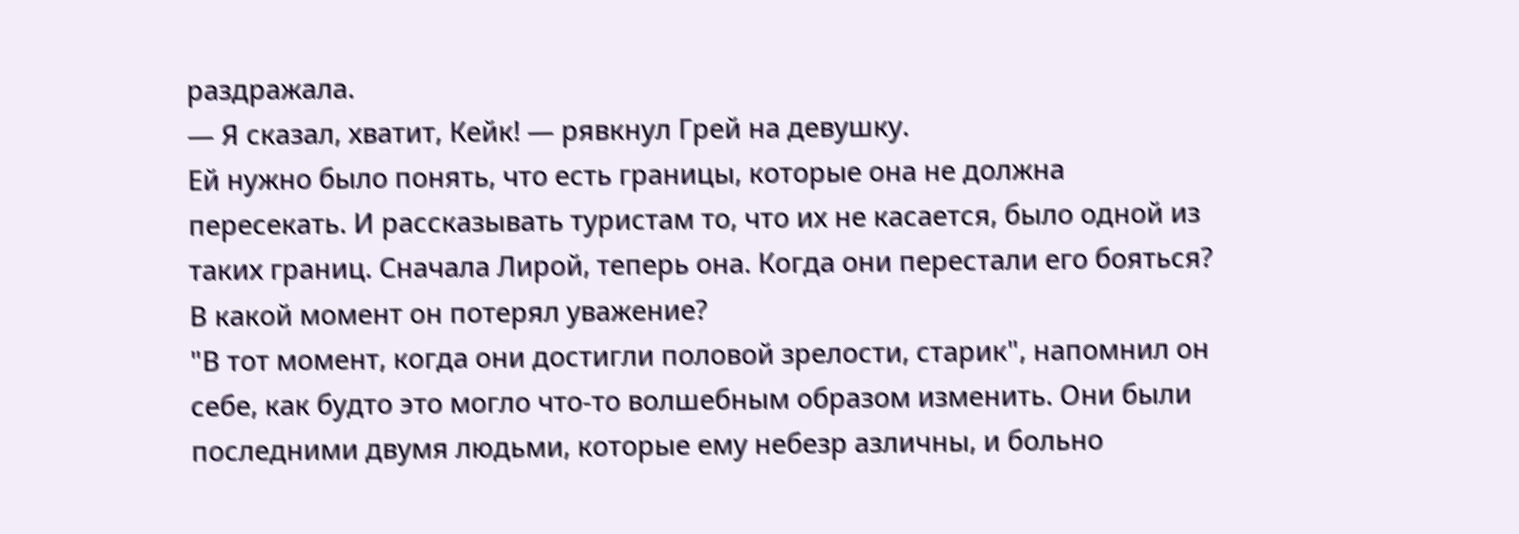раздражала.
— Я сказал, хватит, Кейк! — рявкнул Грей на девушку.
Ей нужно было понять, что есть границы, которые она не должна пересекать. И рассказывать туристам то, что их не касается, было одной из таких границ. Сначала Лирой, теперь она. Когда они перестали его бояться? В какой момент он потерял уважение?
"В тот момент, когда они достигли половой зрелости, старик", напомнил он себе, как будто это могло что-то волшебным образом изменить. Они были последними двумя людьми, которые ему небезр азличны, и больно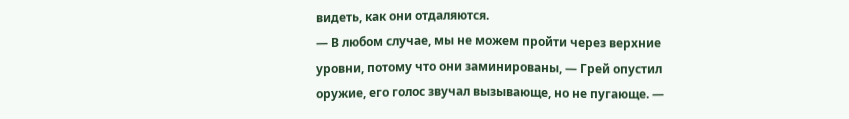видеть, как они отдаляются.
— В любом случае, мы не можем пройти через верхние уровни, потому что они заминированы, — Грей опустил оружие, его голос звучал вызывающе, но не пугающе. —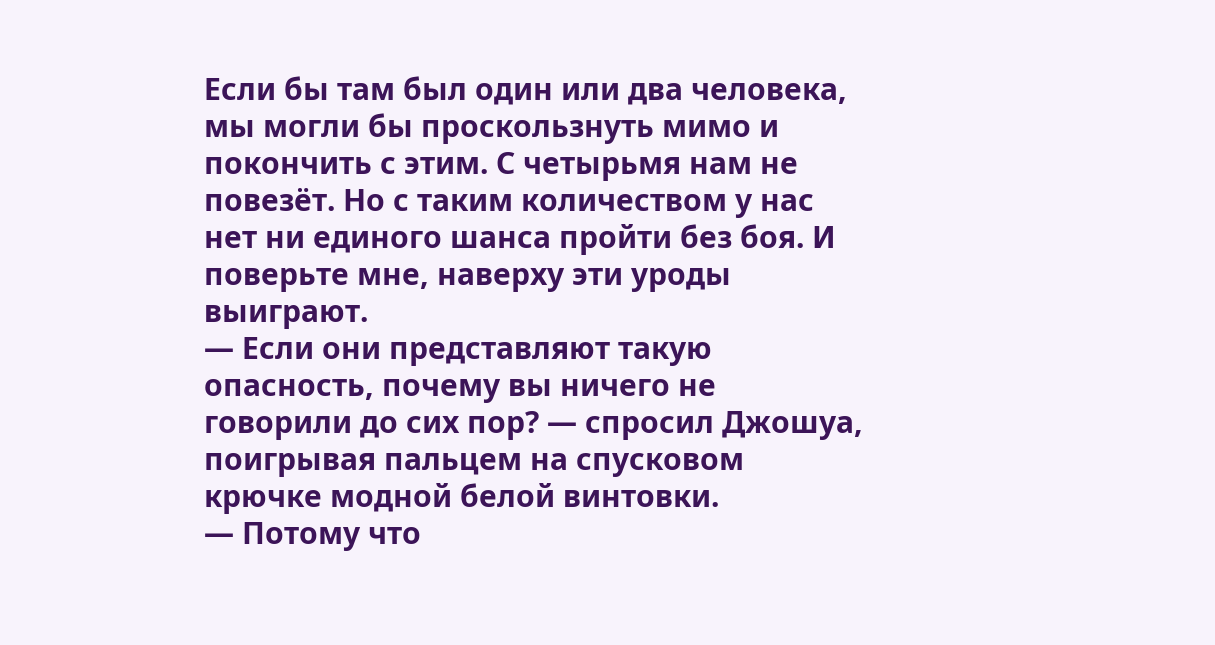Если бы там был один или два человека, мы могли бы проскользнуть мимо и покончить с этим. С четырьмя нам не повезёт. Но с таким количеством у нас нет ни единого шанса пройти без боя. И поверьте мне, наверху эти уроды выиграют.
— Если они представляют такую опасность, почему вы ничего не говорили до сих пор? — спросил Джошуа, поигрывая пальцем на спусковом крючке модной белой винтовки.
— Потому что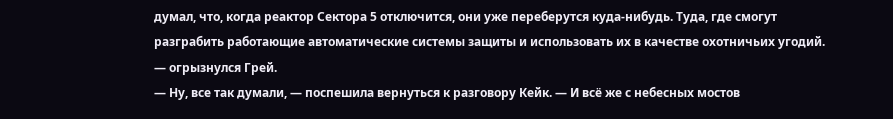думал, что, когда реактор Сектора 5 отключится, они уже переберутся куда-нибудь. Туда, где смогут разграбить работающие автоматические системы защиты и использовать их в качестве охотничьих угодий. — огрызнулся Грей.
— Ну, все так думали, — поспешила вернуться к разговору Кейк. — И всё же с небесных мостов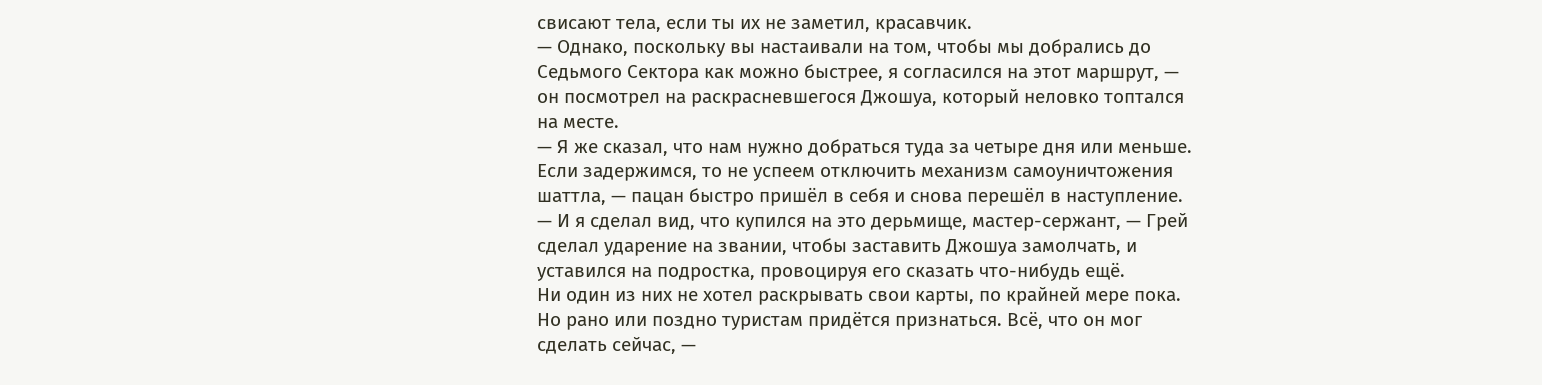свисают тела, если ты их не заметил, красавчик.
— Однако, поскольку вы настаивали на том, чтобы мы добрались до Седьмого Сектора как можно быстрее, я согласился на этот маршрут, — он посмотрел на раскрасневшегося Джошуа, который неловко топтался на месте.
— Я же сказал, что нам нужно добраться туда за четыре дня или меньше. Если задержимся, то не успеем отключить механизм самоуничтожения шаттла, — пацан быстро пришёл в себя и снова перешёл в наступление.
— И я сделал вид, что купился на это дерьмище, мастер-сержант, — Грей сделал ударение на звании, чтобы заставить Джошуа замолчать, и уставился на подростка, провоцируя его сказать что-нибудь ещё.
Ни один из них не хотел раскрывать свои карты, по крайней мере пока. Но рано или поздно туристам придётся признаться. Всё, что он мог сделать сейчас, —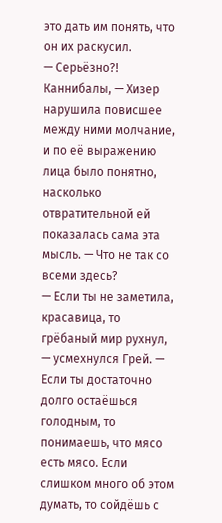это дать им понять, что он их раскусил.
— Серьёзно?! Каннибалы, — Хизер нарушила повисшее между ними молчание, и по её выражению лица было понятно, насколько отвратительной ей показалась сама эта мысль. — Что не так со всеми здесь?
— Если ты не заметила, красавица, то грёбаный мир рухнул, — усмехнулся Грей. — Если ты достаточно долго остаёшься голодным, то понимаешь, что мясо есть мясо. Если слишком много об этом думать, то сойдёшь с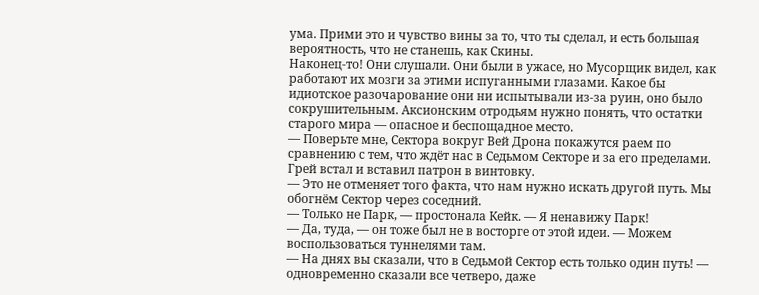ума. Прими это и чувство вины за то, что ты сделал, и есть большая вероятность, что не станешь, как Скины.
Наконец-то! Они слушали. Они были в ужасе, но Мусорщик видел, как работают их мозги за этими испуганными глазами. Какое бы идиотское разочарование они ни испытывали из-за руин, оно было сокрушительным. Аксионским отродьям нужно понять, что остатки старого мира — опасное и беспощадное место.
— Поверьте мне, Сектора вокруг Вей Дрона покажутся раем по сравнению с тем, что ждёт нас в Седьмом Секторе и за его пределами.
Грей встал и вставил патрон в винтовку.
— Это не отменяет того факта, что нам нужно искать другой путь. Мы обогнём Сектор через соседний.
— Только не Парк, — простонала Кейк. — Я ненавижу Парк!
— Да, туда, — он тоже был не в восторге от этой идеи. — Можем воспользоваться туннелями там.
— На днях вы сказали, что в Седьмой Сектор есть только один путь! — одновременно сказали все четверо, даже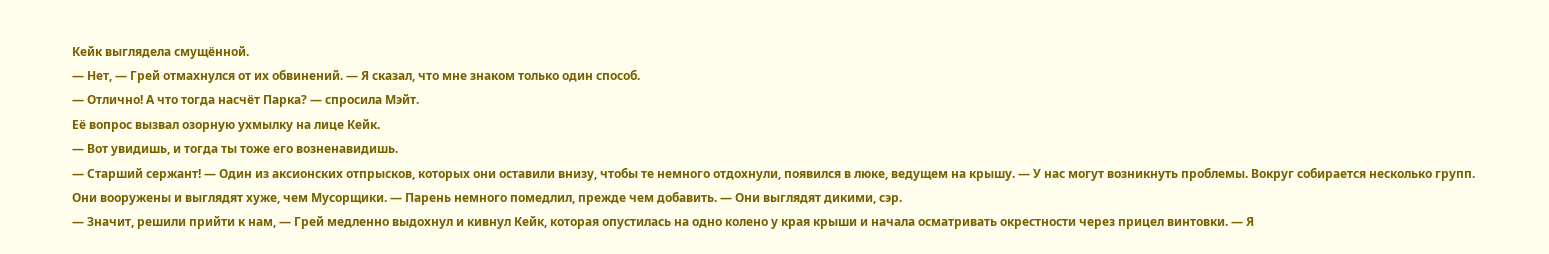Кейк выглядела смущённой.
— Нет, — Грей отмахнулся от их обвинений. — Я сказал, что мне знаком только один способ.
— Отлично! А что тогда насчёт Парка? — спросила Мэйт.
Её вопрос вызвал озорную ухмылку на лице Кейк.
— Вот увидишь, и тогда ты тоже его возненавидишь.
— Старший сержант! — Один из аксионских отпрысков, которых они оставили внизу, чтобы те немного отдохнули, появился в люке, ведущем на крышу. — У нас могут возникнуть проблемы. Вокруг собирается несколько групп. Они вооружены и выглядят хуже, чем Мусорщики. — Парень немного помедлил, прежде чем добавить. — Они выглядят дикими, сэр.
— Значит, решили прийти к нам, — Грей медленно выдохнул и кивнул Кейк, которая опустилась на одно колено у края крыши и начала осматривать окрестности через прицел винтовки. — Я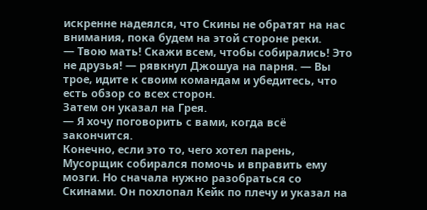искренне надеялся, что Скины не обратят на нас внимания, пока будем на этой стороне реки.
— Твою мать! Скажи всем, чтобы собирались! Это не друзья! — рявкнул Джошуа на парня. — Вы трое, идите к своим командам и убедитесь, что есть обзор со всех сторон.
Затем он указал на Грея.
— Я хочу поговорить с вами, когда всё закончится.
Конечно, если это то, чего хотел парень, Мусорщик собирался помочь и вправить ему мозги. Но сначала нужно разобраться со Скинами. Он похлопал Кейк по плечу и указал на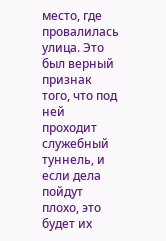место, где провалилась улица. Это был верный признак того, что под ней проходит служебный туннель, и если дела пойдут плохо, это будет их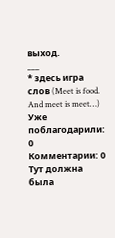выход.
___
* здесь игра слов (Meet is food. And meet is meet…)
Уже поблагодарили: 0
Комментарии: 0
Тут должна была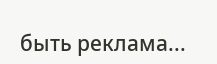быть реклама...